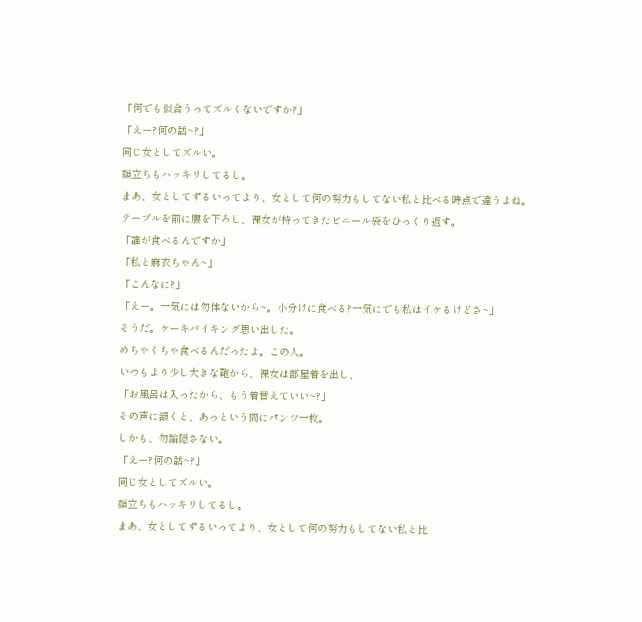「何でも似合うってズルくないですか?」
「えー?何の話~?」
同じ女としてズルい。
顔立ちもハッキリしてるし。
まあ、女としてずるいってより、女として何の努力もしてない私と比べる時点で違うよね。
テーブルを前に腰を下ろし、裸女が持ってきたビニール袋をひっくり返す。
「誰が食べるんですか」
「私と麻衣ちゃん~」
「こんなに?」
「えー。一気には勿体ないから~。小分けに食べる?一気にでも私はイケるけどさ~」
そうだ。ケーキバイキング思い出した。
めちゃくちゃ食べるんだったよ。この人。
いつもより少し大きな鞄から、裸女は部屋着を出し、
「お風呂は入ったから、もう着替えていい~?」
その声に頷くと、あっという間にパンツ一枚。
しかも、勿論隠さない。
「えー?何の話~?」
同じ女としてズルい。
顔立ちもハッキリしてるし。
まあ、女としてずるいってより、女として何の努力もしてない私と比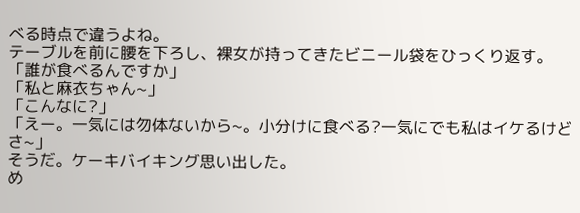べる時点で違うよね。
テーブルを前に腰を下ろし、裸女が持ってきたビニール袋をひっくり返す。
「誰が食べるんですか」
「私と麻衣ちゃん~」
「こんなに?」
「えー。一気には勿体ないから~。小分けに食べる?一気にでも私はイケるけどさ~」
そうだ。ケーキバイキング思い出した。
め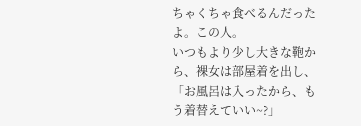ちゃくちゃ食べるんだったよ。この人。
いつもより少し大きな鞄から、裸女は部屋着を出し、
「お風呂は入ったから、もう着替えていい~?」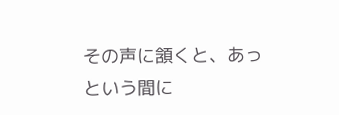その声に頷くと、あっという間に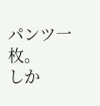パンツ一枚。
しか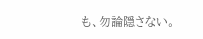も、勿論隠さない。